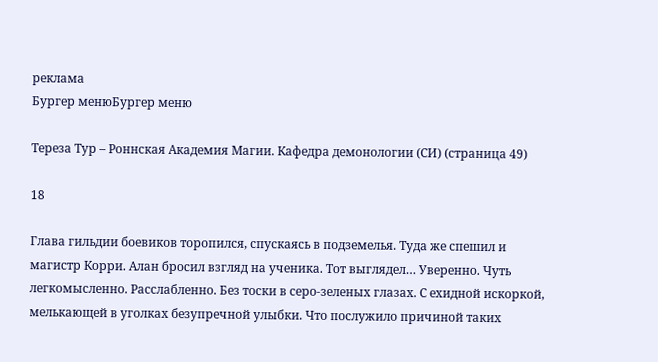реклама
Бургер менюБургер меню

Тереза Тур – Роннская Академия Магии. Кафедра демонологии (СИ) (страница 49)

18

Глава гильдии боевиков торопился, спускаясь в подземелья. Туда же спешил и магистр Корри. Алан бросил взгляд на ученика. Тот выглядел… Уверенно. Чуть легкомысленно. Расслабленно. Без тоски в серо-зеленых глазах. С ехидной искоркой, мелькающей в уголках безупречной улыбки. Что послужило причиной таких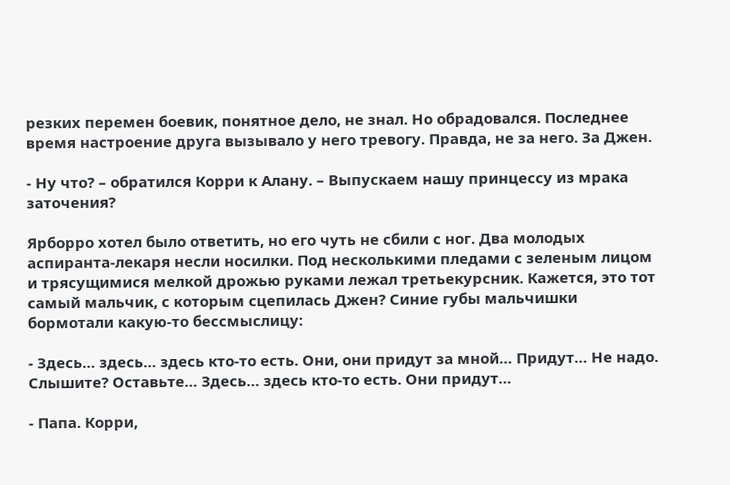резких перемен боевик, понятное дело, не знал. Но обрадовался. Последнее время настроение друга вызывало у него тревогу. Правда, не за него. За Джен.

- Ну что? – обратился Корри к Алану. – Выпускаем нашу принцессу из мрака заточения?

Ярборро хотел было ответить, но его чуть не сбили с ног. Два молодых аспиранта-лекаря несли носилки. Под несколькими пледами с зеленым лицом и трясущимися мелкой дрожью руками лежал третьекурсник. Кажется, это тот самый мальчик, с которым сцепилась Джен? Синие губы мальчишки бормотали какую-то бессмыслицу:

- Здесь… здесь… здесь кто-то есть. Они, они придут за мной… Придут… Не надо. Слышите? Оставьте… Здесь… здесь кто-то есть. Они придут…

- Папа. Корри,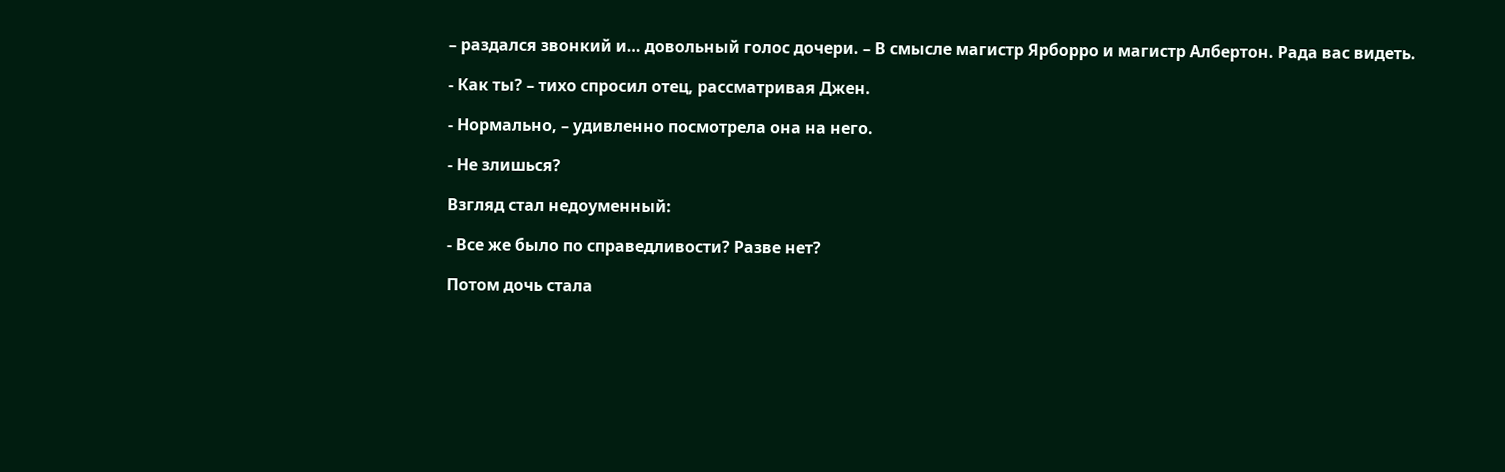– раздался звонкий и… довольный голос дочери. – В смысле магистр Ярборро и магистр Албертон. Рада вас видеть.

- Как ты? – тихо спросил отец, рассматривая Джен.

- Нормально, – удивленно посмотрела она на него.

- Не злишься?

Взгляд стал недоуменный:

- Все же было по справедливости? Разве нет?

Потом дочь стала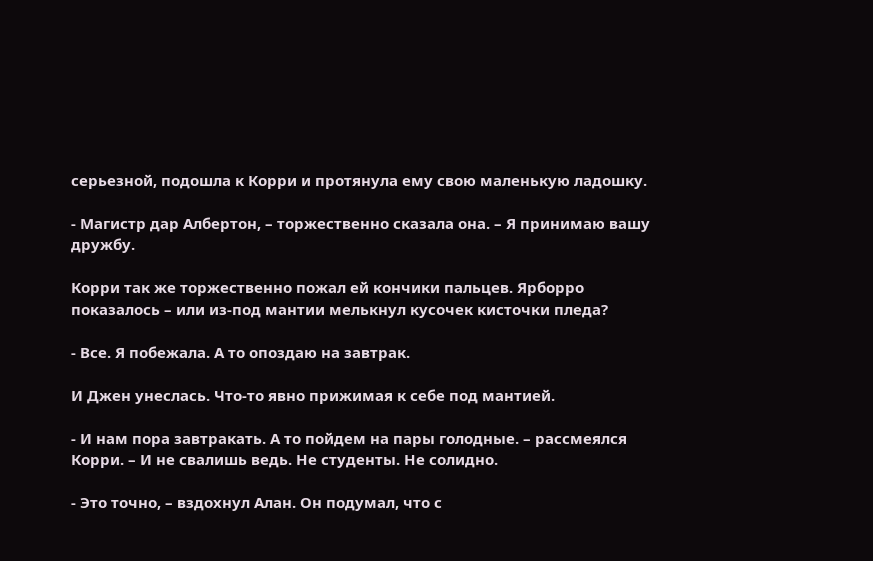серьезной, подошла к Корри и протянула ему свою маленькую ладошку.

- Магистр дар Албертон, – торжественно сказала она. – Я принимаю вашу дружбу.

Корри так же торжественно пожал ей кончики пальцев. Ярборро показалось – или из-под мантии мелькнул кусочек кисточки пледа?

- Все. Я побежала. А то опоздаю на завтрак.

И Джен унеслась. Что-то явно прижимая к себе под мантией.

- И нам пора завтракать. А то пойдем на пары голодные. – рассмеялся Корри. – И не свалишь ведь. Не студенты. Не солидно.

- Это точно, – вздохнул Алан. Он подумал, что с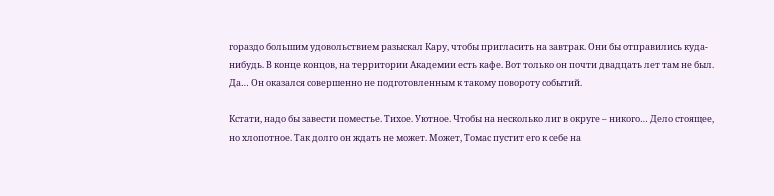гораздо большим удовольствием разыскал Кару, чтобы пригласить на завтрак. Они бы отправились куда-нибудь. В конце концов, на территории Академии есть кафе. Вот только он почти двадцать лет там не был. Да… Он оказался совершенно не подготовленным к такому повороту событий.

Кстати, надо бы завести поместье. Тихое. Уютное. Чтобы на несколько лиг в округе – никого… Дело стоящее, но хлопотное. Так долго он ждать не может. Может, Томас пустит его к себе на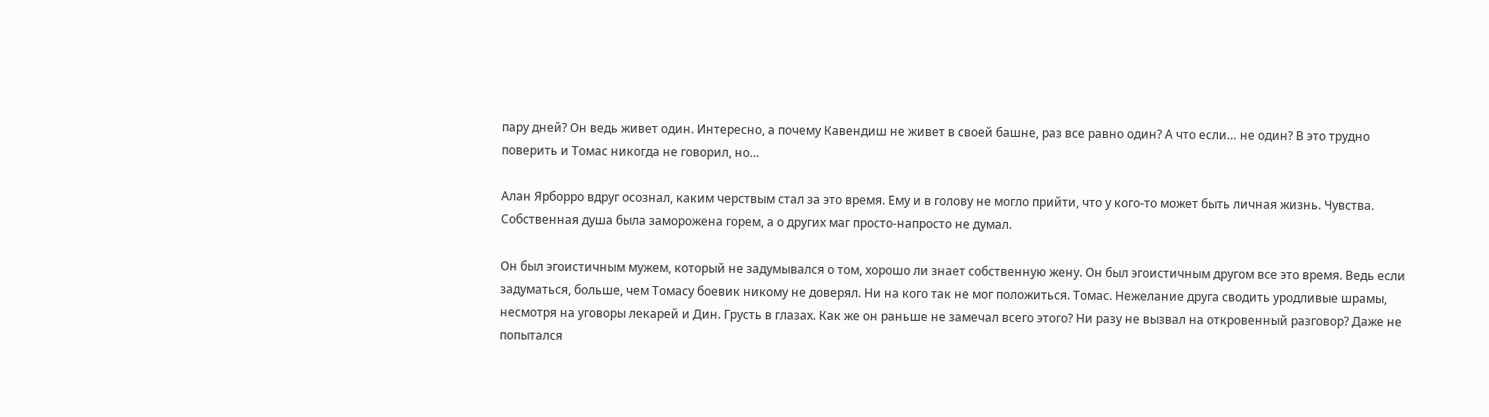пару дней? Он ведь живет один. Интересно, а почему Кавендиш не живет в своей башне, раз все равно один? А что если… не один? В это трудно поверить и Томас никогда не говорил, но…

Алан Ярборро вдруг осознал, каким черствым стал за это время. Ему и в голову не могло прийти, что у кого-то может быть личная жизнь. Чувства. Собственная душа была заморожена горем, а о других маг просто-напросто не думал.

Он был эгоистичным мужем, который не задумывался о том, хорошо ли знает собственную жену. Он был эгоистичным другом все это время. Ведь если задуматься, больше, чем Томасу боевик никому не доверял. Ни на кого так не мог положиться. Томас. Нежелание друга сводить уродливые шрамы, несмотря на уговоры лекарей и Дин. Грусть в глазах. Как же он раньше не замечал всего этого? Ни разу не вызвал на откровенный разговор? Даже не попытался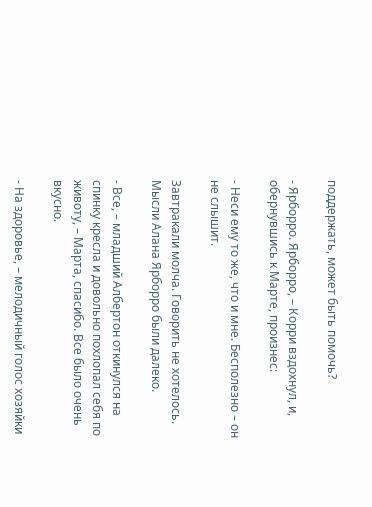поддержать, может быть помочь?

- Ярборро. Ярборро, – Корри вздохнул, и, обернувшись к Марте, произнес:

- Неси ему то же, что и мне. Бесполезно – он не слышит.

Завтракали молча. Говорить не хотелось. Мысли Алана Ярборро были далеко.

- Все, – младший Албертон откинулся на спинку кресла и довольно похлопал себя по животу, – Марта, спасибо. Все было очень вкусно.

- На здоровье, – мелодичный голос хозяйки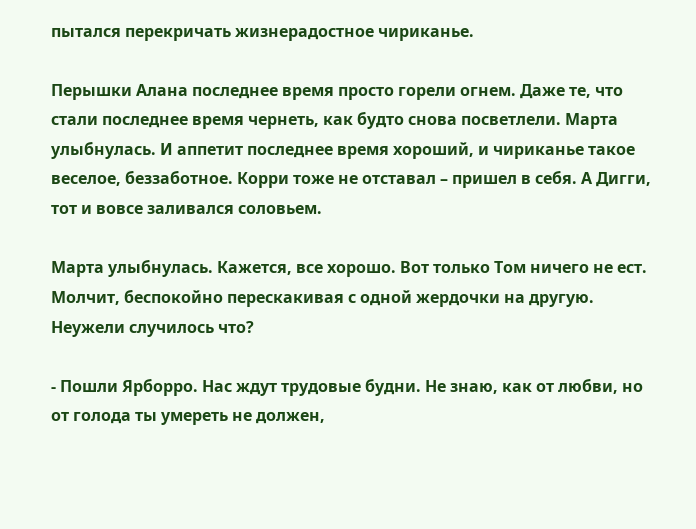пытался перекричать жизнерадостное чириканье.

Перышки Алана последнее время просто горели огнем. Даже те, что стали последнее время чернеть, как будто снова посветлели. Марта улыбнулась. И аппетит последнее время хороший, и чириканье такое веселое, беззаботное. Корри тоже не отставал – пришел в себя. А Дигги, тот и вовсе заливался соловьем.

Марта улыбнулась. Кажется, все хорошо. Вот только Том ничего не ест. Молчит, беспокойно перескакивая с одной жердочки на другую. Неужели случилось что?

- Пошли Ярборро. Нас ждут трудовые будни. Не знаю, как от любви, но от голода ты умереть не должен,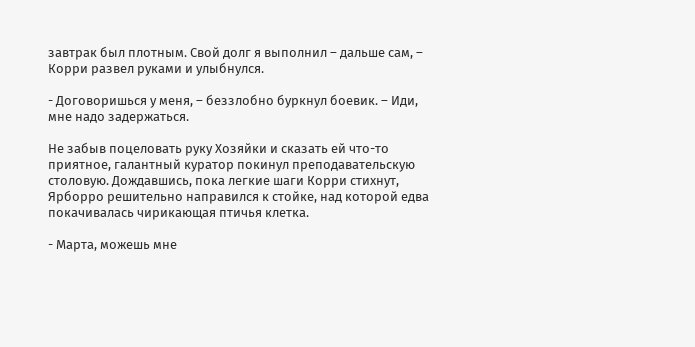завтрак был плотным. Свой долг я выполнил – дальше сам, – Корри развел руками и улыбнулся.

- Договоришься у меня, – беззлобно буркнул боевик. – Иди, мне надо задержаться.

Не забыв поцеловать руку Хозяйки и сказать ей что-то приятное, галантный куратор покинул преподавательскую столовую. Дождавшись, пока легкие шаги Корри стихнут, Ярборро решительно направился к стойке, над которой едва покачивалась чирикающая птичья клетка.

- Марта, можешь мне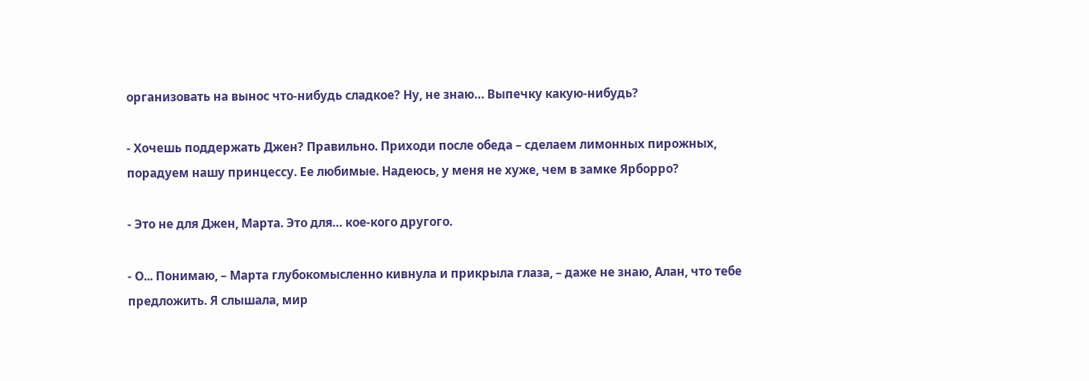организовать на вынос что-нибудь сладкое? Ну, не знаю… Выпечку какую-нибудь?

- Хочешь поддержать Джен? Правильно. Приходи после обеда – сделаем лимонных пирожных, порадуем нашу принцессу. Ее любимые. Надеюсь, у меня не хуже, чем в замке Ярборро?

- Это не для Джен, Марта. Это для… кое-кого другого.

- О... Понимаю, – Марта глубокомысленно кивнула и прикрыла глаза, – даже не знаю, Алан, что тебе предложить. Я слышала, мир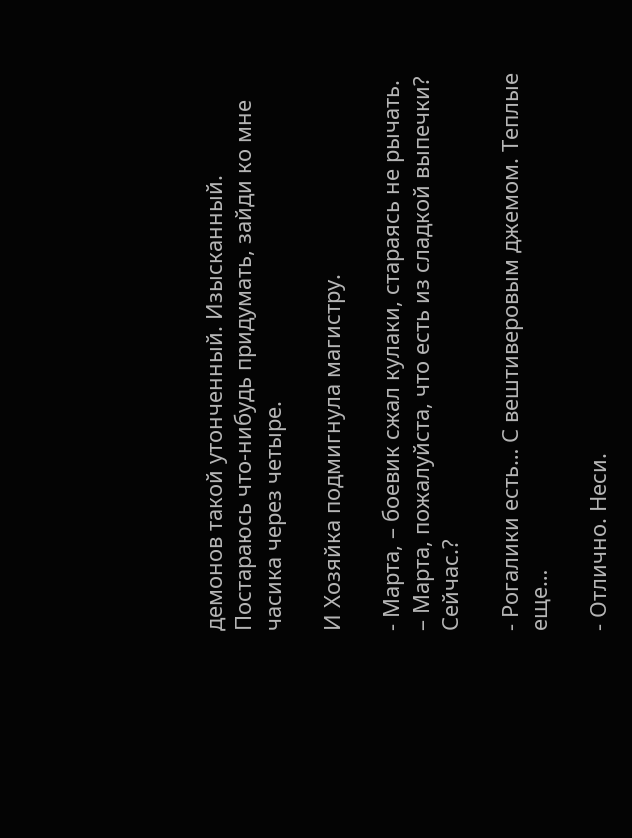демонов такой утонченный. Изысканный. Постараюсь что-нибудь придумать, зайди ко мне часика через четыре.

И Хозяйка подмигнула магистру.

- Марта, – боевик сжал кулаки, стараясь не рычать. – Марта, пожалуйста, что есть из сладкой выпечки? Сейчас.?

- Рогалики есть… С вештиверовым джемом. Теплые еще…

- Отлично. Неси.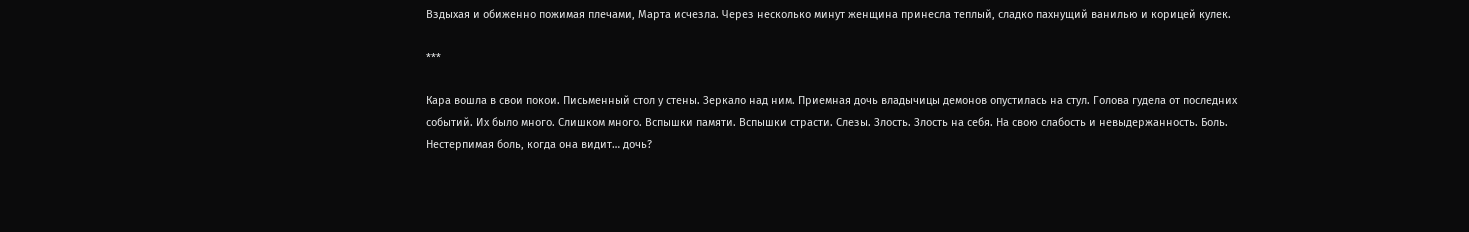Вздыхая и обиженно пожимая плечами, Марта исчезла. Через несколько минут женщина принесла теплый, сладко пахнущий ванилью и корицей кулек.

***

Кара вошла в свои покои. Письменный стол у стены. Зеркало над ним. Приемная дочь владычицы демонов опустилась на стул. Голова гудела от последних событий. Их было много. Слишком много. Вспышки памяти. Вспышки страсти. Слезы. Злость. Злость на себя. На свою слабость и невыдержанность. Боль. Нестерпимая боль, когда она видит… дочь?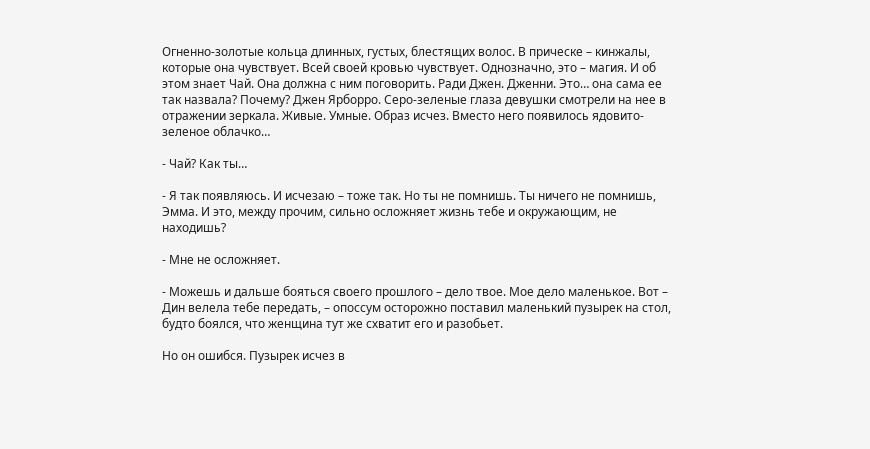Огненно-золотые кольца длинных, густых, блестящих волос. В прическе – кинжалы, которые она чувствует. Всей своей кровью чувствует. Однозначно, это – магия. И об этом знает Чай. Она должна с ним поговорить. Ради Джен. Дженни. Это… она сама ее так назвала? Почему? Джен Ярборро. Серо-зеленые глаза девушки смотрели на нее в отражении зеркала. Живые. Умные. Образ исчез. Вместо него появилось ядовито-зеленое облачко…

- Чай? Как ты…

- Я так появляюсь. И исчезаю – тоже так. Но ты не помнишь. Ты ничего не помнишь, Эмма. И это, между прочим, сильно осложняет жизнь тебе и окружающим, не находишь?

- Мне не осложняет.

- Можешь и дальше бояться своего прошлого – дело твое. Мое дело маленькое. Вот – Дин велела тебе передать, – опоссум осторожно поставил маленький пузырек на стол, будто боялся, что женщина тут же схватит его и разобьет.

Но он ошибся. Пузырек исчез в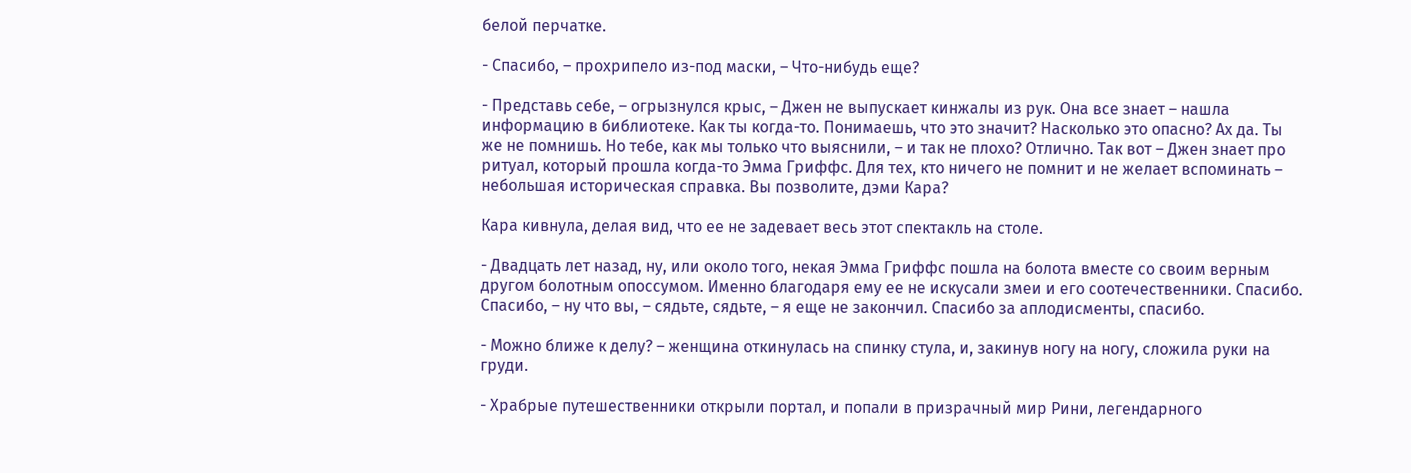белой перчатке.

- Спасибо, – прохрипело из-под маски, – Что-нибудь еще?

- Представь себе, – огрызнулся крыс, – Джен не выпускает кинжалы из рук. Она все знает – нашла информацию в библиотеке. Как ты когда-то. Понимаешь, что это значит? Насколько это опасно? Ах да. Ты же не помнишь. Но тебе, как мы только что выяснили, – и так не плохо? Отлично. Так вот – Джен знает про ритуал, который прошла когда-то Эмма Гриффс. Для тех, кто ничего не помнит и не желает вспоминать – небольшая историческая справка. Вы позволите, дэми Кара?

Кара кивнула, делая вид, что ее не задевает весь этот спектакль на столе.

- Двадцать лет назад, ну, или около того, некая Эмма Гриффс пошла на болота вместе со своим верным другом болотным опоссумом. Именно благодаря ему ее не искусали змеи и его соотечественники. Спасибо. Спасибо, – ну что вы, – сядьте, сядьте, – я еще не закончил. Спасибо за аплодисменты, спасибо.

- Можно ближе к делу? – женщина откинулась на спинку стула, и, закинув ногу на ногу, сложила руки на груди.

- Храбрые путешественники открыли портал, и попали в призрачный мир Рини, легендарного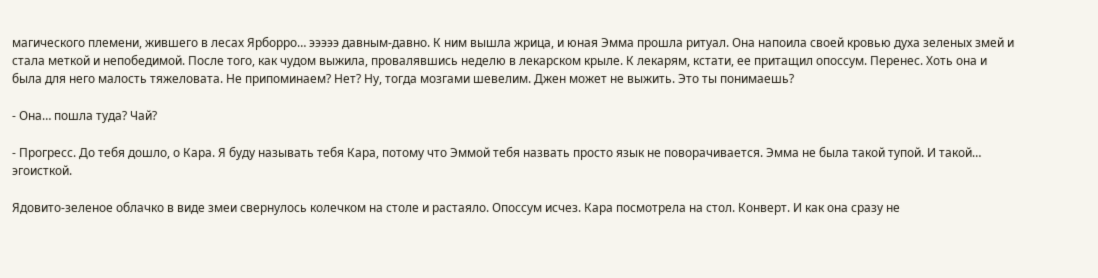магического племени, жившего в лесах Ярборро… эээээ давным-давно. К ним вышла жрица, и юная Эмма прошла ритуал. Она напоила своей кровью духа зеленых змей и стала меткой и непобедимой. После того, как чудом выжила, провалявшись неделю в лекарском крыле. К лекарям, кстати, ее притащил опоссум. Перенес. Хоть она и была для него малость тяжеловата. Не припоминаем? Нет? Ну, тогда мозгами шевелим. Джен может не выжить. Это ты понимаешь?

- Она… пошла туда? Чай?

- Прогресс. До тебя дошло, о Кара. Я буду называть тебя Кара, потому что Эммой тебя назвать просто язык не поворачивается. Эмма не была такой тупой. И такой… эгоисткой.

Ядовито-зеленое облачко в виде змеи свернулось колечком на столе и растаяло. Опоссум исчез. Кара посмотрела на стол. Конверт. И как она сразу не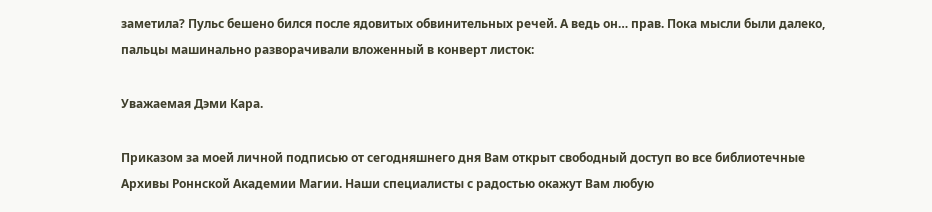заметила? Пульс бешено бился после ядовитых обвинительных речей. А ведь он… прав. Пока мысли были далеко, пальцы машинально разворачивали вложенный в конверт листок:

Уважаемая Дэми Кара.

Приказом за моей личной подписью от сегодняшнего дня Вам открыт свободный доступ во все библиотечные Архивы Роннской Академии Магии. Наши специалисты с радостью окажут Вам любую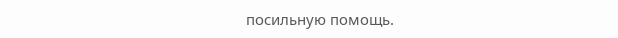посильную помощь.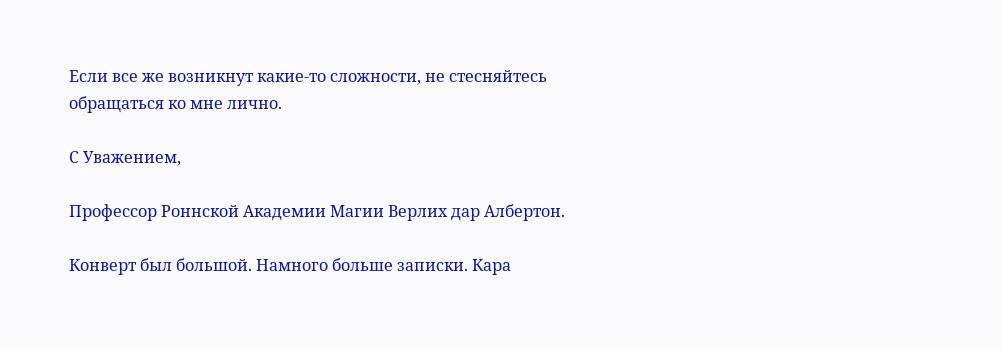Если все же возникнут какие-то сложности, не стесняйтесь обращаться ко мне лично.

С Уважением,

Профессор Роннской Академии Магии Верлих дар Албертон.

Конверт был большой. Намного больше записки. Кара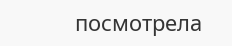посмотрела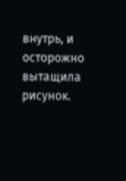внутрь, и осторожно вытащила рисунок.